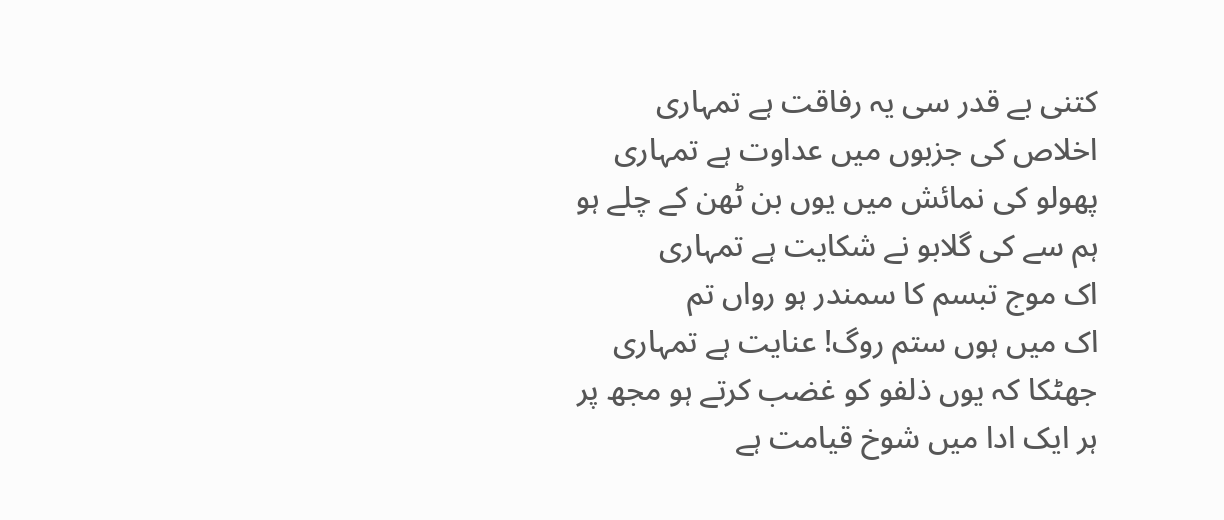کتنی بے قدر سی یہ رفاقت ہے تمہاری
اخلاص کی جزبوں میں عداوت ہے تمہاری
پھولو کی نمائش میں یوں بن ٹھن کے چلے ہو
ہم سے کی گلابو نے شکایت ہے تمہاری
اک موج تبسم کا سمندر ہو رواں تم
اک میں ہوں ستم روگ! عنایت ہے تمہاری
جھٹکا کہ یوں ذلفو کو غضب کرتے ہو مجھ پر
ہر ایک ادا میں شوخ قیامت ہے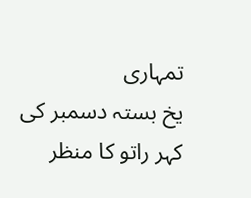تمہاری
یخ بستہ دسمبر کی کہر راتو کا منظر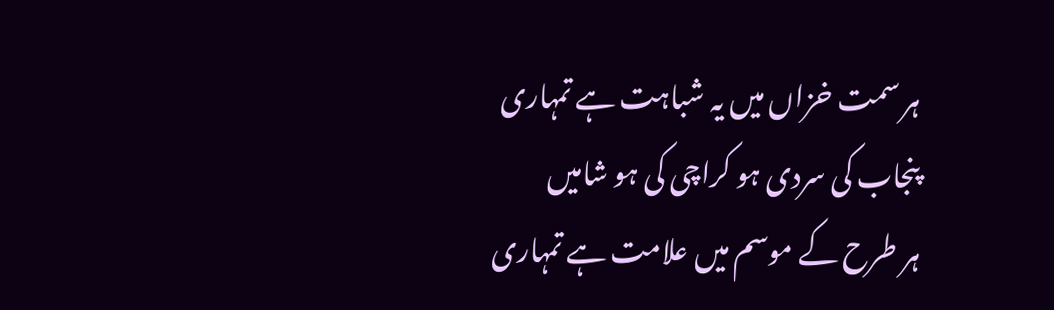ہر سمت خزاں میں یہ شباہت ہے تمہاری
پنجاب کی سردی ہو کراچی کی ہو شامیں
ہر طرح کے موسم میں علامت ہے تمہاری